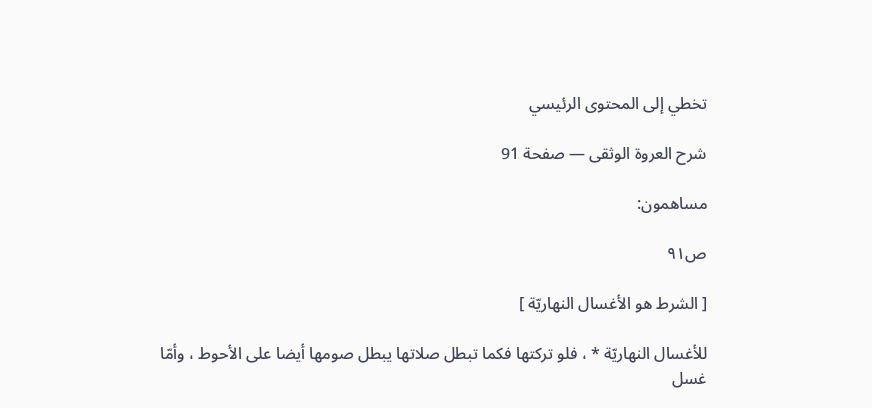تخطي إلى المحتوى الرئيسي

شرح العروة الوثقى — صفحة 91

مساهمون:

ص٩١

[ الشرط هو الأغسال النهاريّة ]

للأغسال النهاريّة * ، فلو تركتها فكما تبطل صلاتها يبطل صومها أيضا على الأحوط ، وأمّا غسل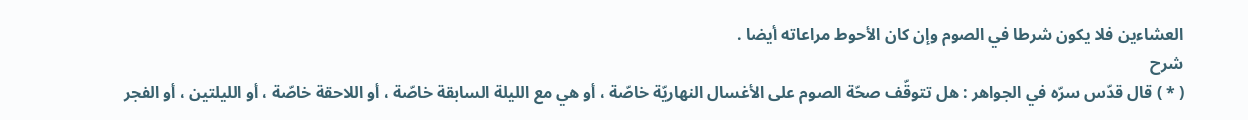العشاءين فلا يكون شرطا في الصوم وإن كان الأحوط مراعاته أيضا .
شرح
( * ) قال قدّس سرّه في الجواهر : هل تتوقّف صحّة الصوم على الأغسال النهاريّة خاصّة ، أو هي مع الليلة السابقة خاصّة ، أو اللاحقة خاصّة ، أو الليلتين ، أو الفجر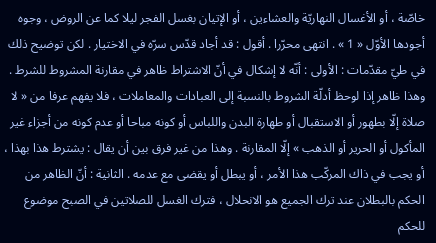خاصّة ، أو الأغسال النهاريّة والعشاءين ، أو الإتيان بغسل الفجر ليلا كما عن الروض ، وجوه أجودها الأوّل « 1 » . انتهى محرّرا . أقول : قد أجاد قدّس سرّه في الاختيار . لكن توضيح ذلك في طيّ مقدّمات : الأولى : أنّه لا إشكال في أنّ الاشتراط ظاهر في مقارنة المشروط للشرط . وهذا ظاهر إذا لوحظ أدلّة الشروط بالنسبة إلى العبادات والمعاملات ، فلا يفهم عرفا من « لا صلاة إلّا بطهور أو الاستقبال أو طهارة البدن واللباس أو كونه مباحا أو عدم كونه من أجزاء غير المأكول أو الحرير أو الذهب » إلّا المقارنة . وهذا من غير فرق بين أن يقال : يشترط هذا بهذا ، أو يجب في ذاك المركّب هذا الأمر ، أو يبطل أو يقضى مع عدمه . الثانية : أنّ الظاهر من الحكم بالبطلان عند ترك الجميع هو الانحلال ، فترك الغسل للصلاتين في الصبح موضوع للحكم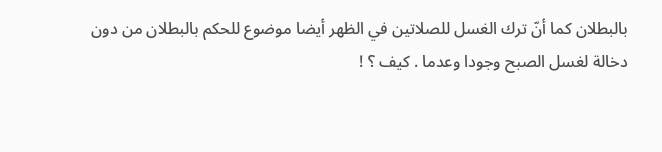بالبطلان كما أنّ ترك الغسل للصلاتين في الظهر أيضا موضوع للحكم بالبطلان من دون دخالة لغسل الصبح وجودا وعدما . كيف ؟ !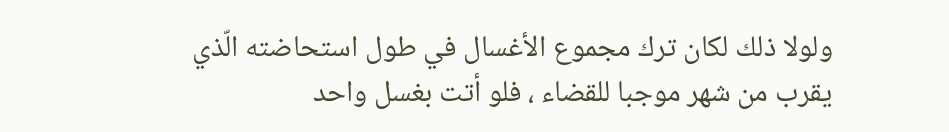ولولا ذلك لكان ترك مجموع الأغسال في طول استحاضته الّذي يقرب من شهر موجبا للقضاء ، فلو أتت بغسل واحد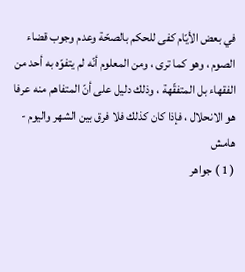في بعض الأيّام كفى للحكم بالصحّة وعدم وجوب قضاء الصوم ، وهو كما ترى ، ومن المعلوم أنّه لم يتفوّه به أحد من الفقهاء بل المتفقّهة ، وذلك دليل على أنّ المتفاهم منه عرفا هو الانحلال ، فإذا كان كذلك فلا فرق بين الشهر واليوم -
هامش
( 1 ) جواهر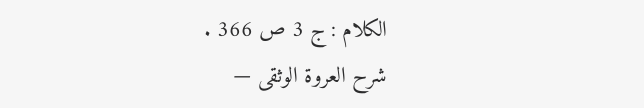الكلام : ج 3 ص 366 .
شرح العروة الوثقى —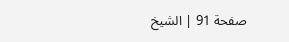صفحة 91 | الشيخ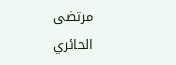مرتضى الحائري